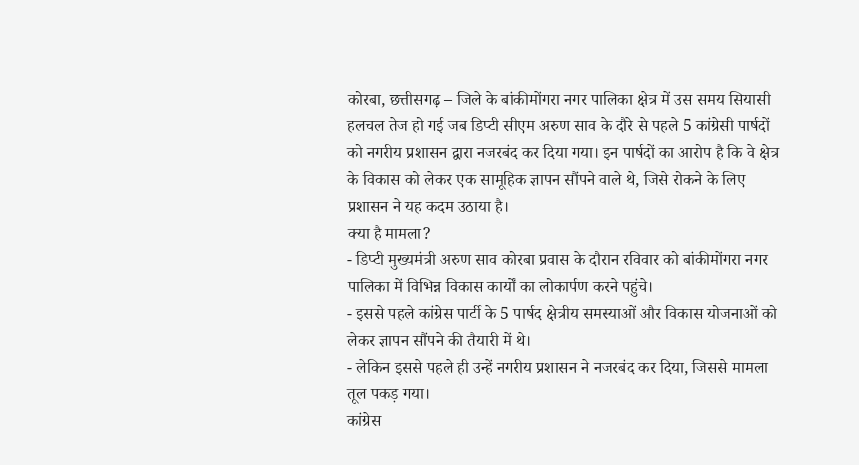कोरबा, छत्तीसगढ़ – जिले के बांकीमोंगरा नगर पालिका क्षेत्र में उस समय सियासी हलचल तेज हो गई जब डिप्टी सीएम अरुण साव के दौरे से पहले 5 कांग्रेसी पार्षदों को नगरीय प्रशासन द्वारा नजरबंद कर दिया गया। इन पार्षदों का आरोप है कि वे क्षेत्र के विकास को लेकर एक सामूहिक ज्ञापन सौंपने वाले थे, जिसे रोकने के लिए प्रशासन ने यह कदम उठाया है।
क्या है मामला?
- डिप्टी मुख्यमंत्री अरुण साव कोरबा प्रवास के दौरान रविवार को बांकीमोंगरा नगर पालिका में विभिन्न विकास कार्यों का लोकार्पण करने पहुंचे।
- इससे पहले कांग्रेस पार्टी के 5 पार्षद क्षेत्रीय समस्याओं और विकास योजनाओं को लेकर ज्ञापन सौंपने की तैयारी में थे।
- लेकिन इससे पहले ही उन्हें नगरीय प्रशासन ने नजरबंद कर दिया, जिससे मामला तूल पकड़ गया।
कांग्रेस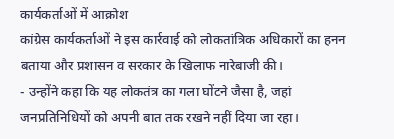कार्यकर्ताओं में आक्रोश
कांग्रेस कार्यकर्ताओं ने इस कार्रवाई को लोकतांत्रिक अधिकारों का हनन बताया और प्रशासन व सरकार के खिलाफ नारेबाजी की।
- उन्होंने कहा कि यह लोकतंत्र का गला घोंटने जैसा है, जहां जनप्रतिनिधियों को अपनी बात तक रखने नहीं दिया जा रहा।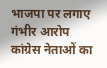भाजपा पर लगाए गंभीर आरोप
कांग्रेस नेताओं का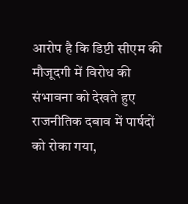आरोप है कि डिप्टी सीएम की मौजूदगी में विरोध की संभावना को देखते हुए राजनीतिक दबाव में पार्षदों को रोका गया,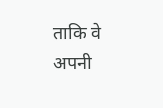ताकि वे अपनी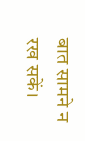बात सामने न रख सकें।